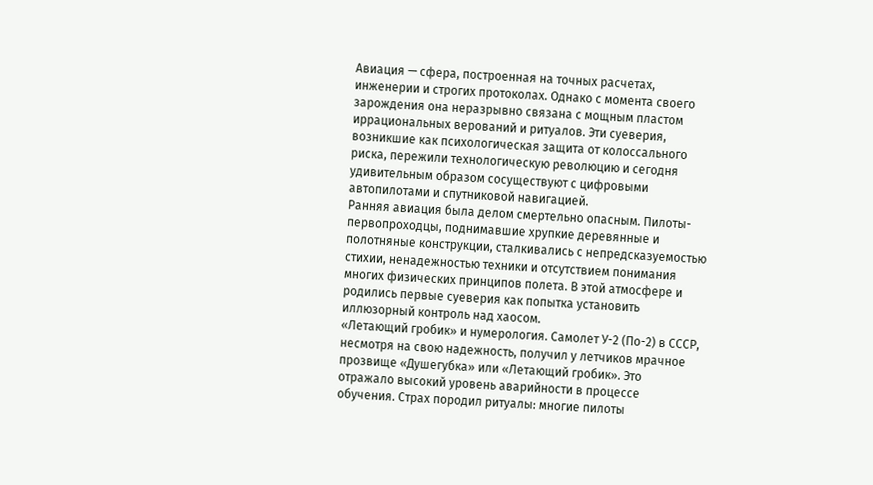Авиация — сфера, построенная на точных расчетах, инженерии и строгих протоколах. Однако с момента своего зарождения она неразрывно связана с мощным пластом иррациональных верований и ритуалов. Эти суеверия, возникшие как психологическая защита от колоссального риска, пережили технологическую революцию и сегодня удивительным образом сосуществуют с цифровыми автопилотами и спутниковой навигацией.
Ранняя авиация была делом смертельно опасным. Пилоты-первопроходцы, поднимавшие хрупкие деревянные и полотняные конструкции, сталкивались с непредсказуемостью стихии, ненадежностью техники и отсутствием понимания многих физических принципов полета. В этой атмосфере и родились первые суеверия как попытка установить иллюзорный контроль над хаосом.
«Летающий гробик» и нумерология. Самолет У-2 (По-2) в СССР, несмотря на свою надежность, получил у летчиков мрачное прозвище «Душегубка» или «Летающий гробик». Это отражало высокий уровень аварийности в процессе обучения. Страх породил ритуалы: многие пилоты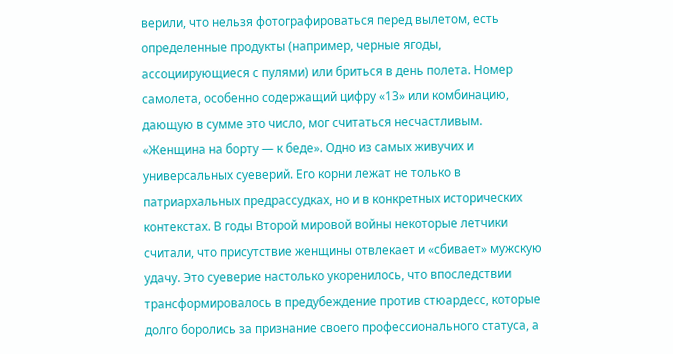верили, что нельзя фотографироваться перед вылетом, есть определенные продукты (например, черные ягоды, ассоциирующиеся с пулями) или бриться в день полета. Номер самолета, особенно содержащий цифру «13» или комбинацию, дающую в сумме это число, мог считаться несчастливым.
«Женщина на борту — к беде». Одно из самых живучих и универсальных суеверий. Его корни лежат не только в патриархальных предрассудках, но и в конкретных исторических контекстах. В годы Второй мировой войны некоторые летчики считали, что присутствие женщины отвлекает и «сбивает» мужскую удачу. Это суеверие настолько укоренилось, что впоследствии трансформировалось в предубеждение против стюардесс, которые долго боролись за признание своего профессионального статуса, а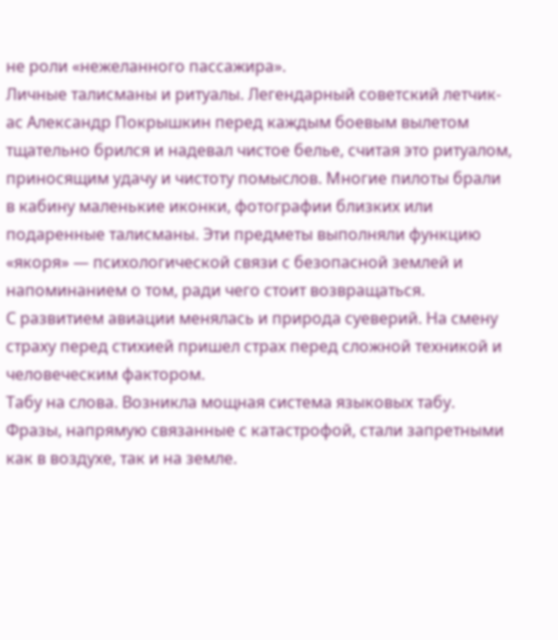не роли «нежеланного пассажира».
Личные талисманы и ритуалы. Легендарный советский летчик-ас Александр Покрышкин перед каждым боевым вылетом тщательно брился и надевал чистое белье, считая это ритуалом, приносящим удачу и чистоту помыслов. Многие пилоты брали в кабину маленькие иконки, фотографии близких или подаренные талисманы. Эти предметы выполняли функцию «якоря» — психологической связи с безопасной землей и напоминанием о том, ради чего стоит возвращаться.
С развитием авиации менялась и природа суеверий. На смену страху перед стихией пришел страх перед сложной техникой и человеческим фактором.
Табу на слова. Возникла мощная система языковых табу. Фразы, напрямую связанные с катастрофой, стали запретными как в воздухе, так и на земле.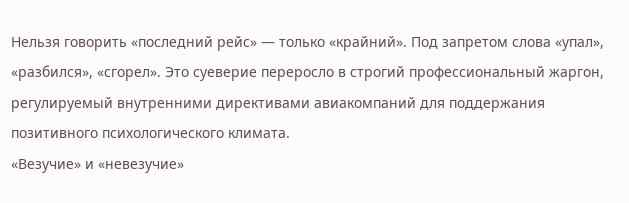Нельзя говорить «последний рейс» — только «крайний». Под запретом слова «упал», «разбился», «сгорел». Это суеверие переросло в строгий профессиональный жаргон, регулируемый внутренними директивами авиакомпаний для поддержания позитивного психологического климата.
«Везучие» и «невезучие»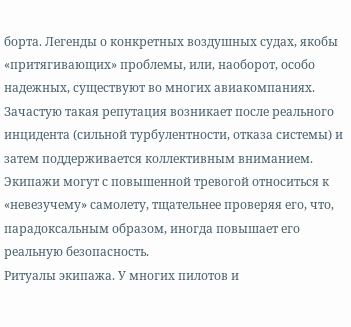борта. Легенды о конкретных воздушных судах, якобы «притягивающих» проблемы, или, наоборот, особо надежных, существуют во многих авиакомпаниях. Зачастую такая репутация возникает после реального инцидента (сильной турбулентности, отказа системы) и затем поддерживается коллективным вниманием. Экипажи могут с повышенной тревогой относиться к «невезучему» самолету, тщательнее проверяя его, что, парадоксальным образом, иногда повышает его реальную безопасность.
Ритуалы экипажа. У многих пилотов и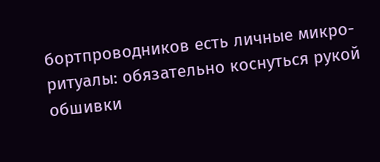бортпроводников есть личные микро-ритуалы: обязательно коснуться рукой обшивки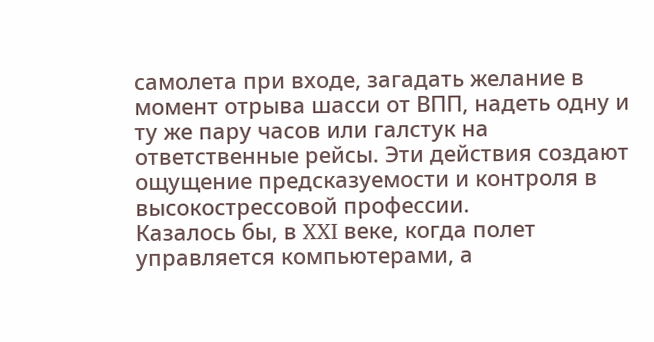самолета при входе, загадать желание в момент отрыва шасси от ВПП, надеть одну и ту же пару часов или галстук на ответственные рейсы. Эти действия создают ощущение предсказуемости и контроля в высокострессовой профессии.
Казалось бы, в XXI веке, когда полет управляется компьютерами, а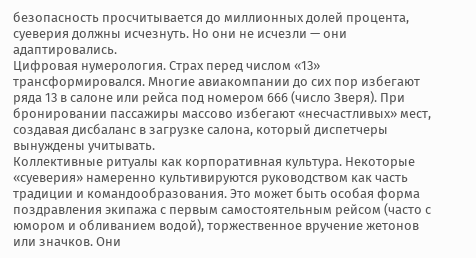безопасность просчитывается до миллионных долей процента, суеверия должны исчезнуть. Но они не исчезли — они адаптировались.
Цифровая нумерология. Страх перед числом «13» трансформировался. Многие авиакомпании до сих пор избегают ряда 13 в салоне или рейса под номером 666 (число Зверя). При бронировании пассажиры массово избегают «несчастливых» мест, создавая дисбаланс в загрузке салона, который диспетчеры вынуждены учитывать.
Коллективные ритуалы как корпоративная культура. Некоторые «суеверия» намеренно культивируются руководством как часть традиции и командообразования. Это может быть особая форма поздравления экипажа с первым самостоятельным рейсом (часто с юмором и обливанием водой), торжественное вручение жетонов или значков. Они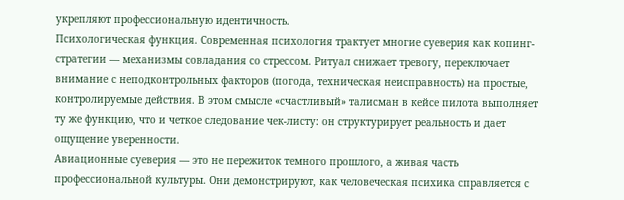укрепляют профессиональную идентичность.
Психологическая функция. Современная психология трактует многие суеверия как копинг-стратегии — механизмы совладания со стрессом. Ритуал снижает тревогу, переключает внимание с неподконтрольных факторов (погода, техническая неисправность) на простые, контролируемые действия. В этом смысле «счастливый» талисман в кейсе пилота выполняет ту же функцию, что и четкое следование чек-листу: он структурирует реальность и дает ощущение уверенности.
Авиационные суеверия — это не пережиток темного прошлого, а живая часть профессиональной культуры. Они демонстрируют, как человеческая психика справляется с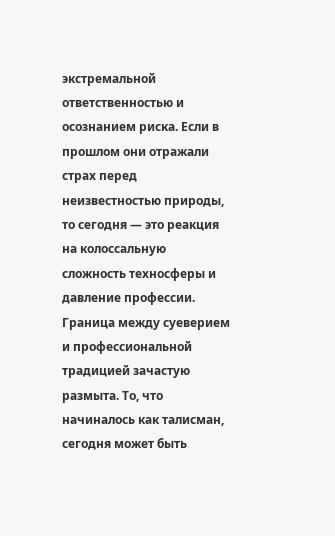экстремальной ответственностью и осознанием риска. Если в прошлом они отражали страх перед неизвестностью природы, то сегодня — это реакция на колоссальную сложность техносферы и давление профессии.
Граница между суеверием и профессиональной традицией зачастую размыта. То, что начиналось как талисман, сегодня может быть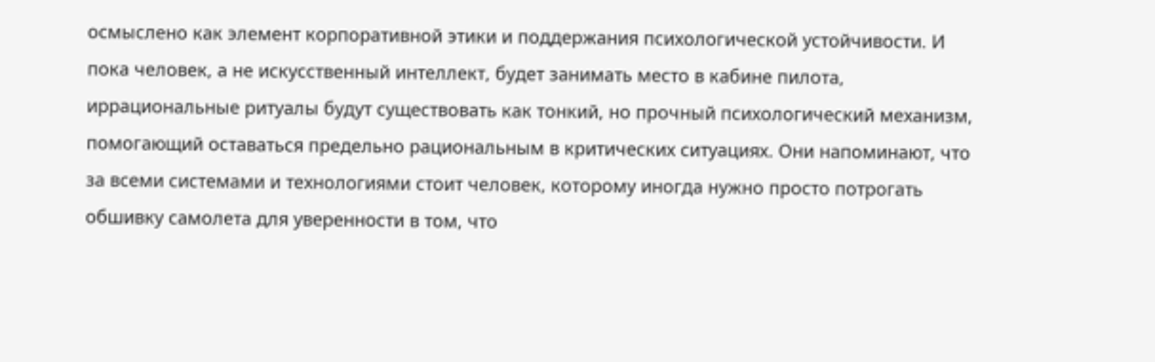осмыслено как элемент корпоративной этики и поддержания психологической устойчивости. И пока человек, а не искусственный интеллект, будет занимать место в кабине пилота, иррациональные ритуалы будут существовать как тонкий, но прочный психологический механизм, помогающий оставаться предельно рациональным в критических ситуациях. Они напоминают, что за всеми системами и технологиями стоит человек, которому иногда нужно просто потрогать обшивку самолета для уверенности в том, что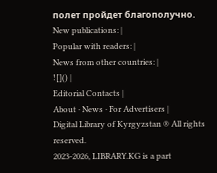полет пройдет благополучно.
New publications: |
Popular with readers: |
News from other countries: |
![]() |
Editorial Contacts |
About · News · For Advertisers |
Digital Library of Kyrgyzstan ® All rights reserved.
2023-2026, LIBRARY.KG is a part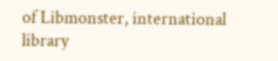of Libmonster, international library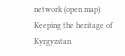network (open map) Keeping the heritage of Kyrgyzstan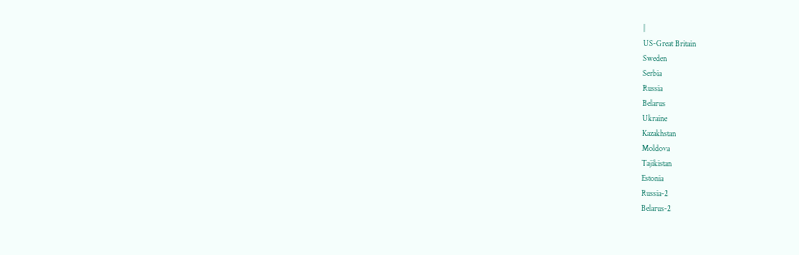|
US-Great Britain
Sweden
Serbia
Russia
Belarus
Ukraine
Kazakhstan
Moldova
Tajikistan
Estonia
Russia-2
Belarus-2